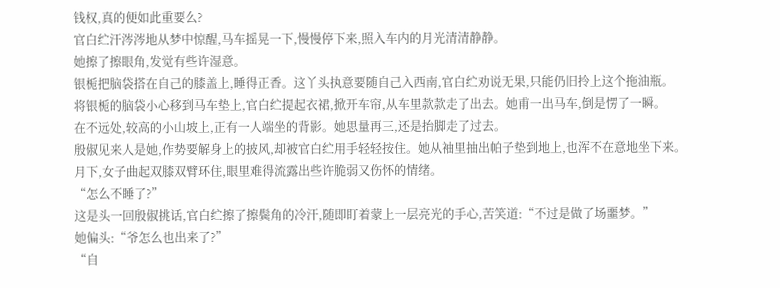钱权,真的便如此重要么?
官白纻汗涔涔地从梦中惊醒,马车摇晃一下,慢慢停下来,照入车内的月光清清静静。
她擦了擦眼角,发觉有些许湿意。
银栀把脑袋搭在自己的膝盖上,睡得正香。这丫头执意要随自己入西南,官白纻劝说无果,只能仍旧拎上这个拖油瓶。
将银栀的脑袋小心移到马车垫上,官白纻提起衣裙,掀开车帘,从车里款款走了出去。她甫一出马车,倒是愣了一瞬。
在不远处,较高的小山坡上,正有一人端坐的背影。她思量再三,还是抬脚走了过去。
殷俶见来人是她,作势要解身上的披风,却被官白纻用手轻轻按住。她从袖里抽出帕子垫到地上,也浑不在意地坐下来。
月下,女子曲起双膝双臂环住,眼里难得流露出些许脆弱又伤怀的情绪。
“怎么不睡了?”
这是头一回殷俶挑话,官白纻擦了擦鬓角的冷汗,随即盯着蒙上一层亮光的手心,苦笑道:“不过是做了场噩梦。”
她偏头:“爷怎么也出来了?”
“自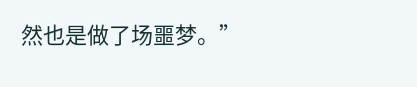然也是做了场噩梦。”